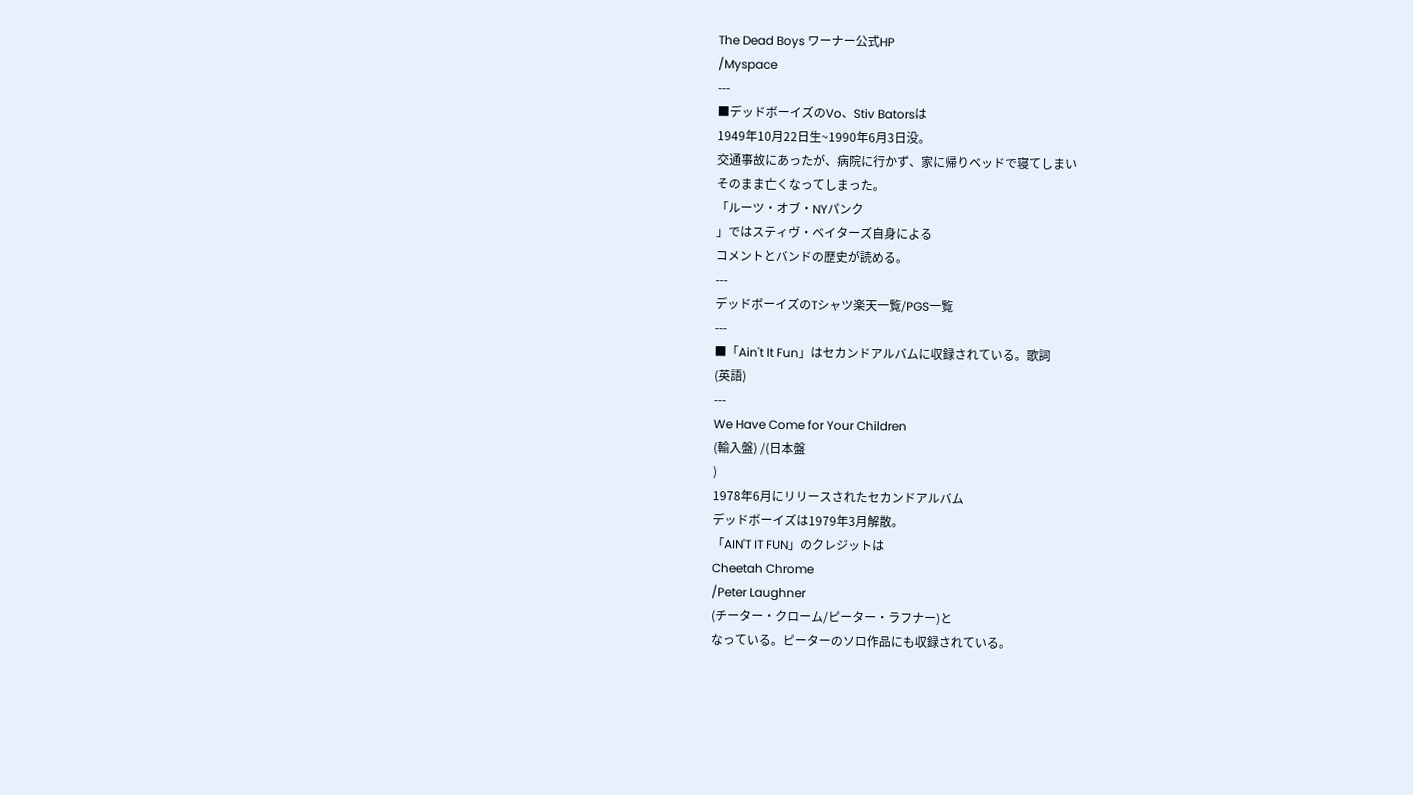The Dead Boys ワーナー公式HP
/Myspace
---
■デッドボーイズのVo、Stiv Batorsは
1949年10月22日生~1990年6月3日没。
交通事故にあったが、病院に行かず、家に帰りベッドで寝てしまい
そのまま亡くなってしまった。
「ルーツ・オブ・NYパンク
」ではスティヴ・ベイターズ自身による
コメントとバンドの歴史が読める。
---
デッドボーイズのTシャツ楽天一覧/PGS一覧
---
■「Ain't It Fun」はセカンドアルバムに収録されている。歌詞
(英語)
---
We Have Come for Your Children
(輸入盤) /(日本盤
)
1978年6月にリリースされたセカンドアルバム
デッドボーイズは1979年3月解散。
「AIN'T IT FUN」のクレジットは
Cheetah Chrome
/Peter Laughner
(チーター・クローム/ピーター・ラフナー)と
なっている。ピーターのソロ作品にも収録されている。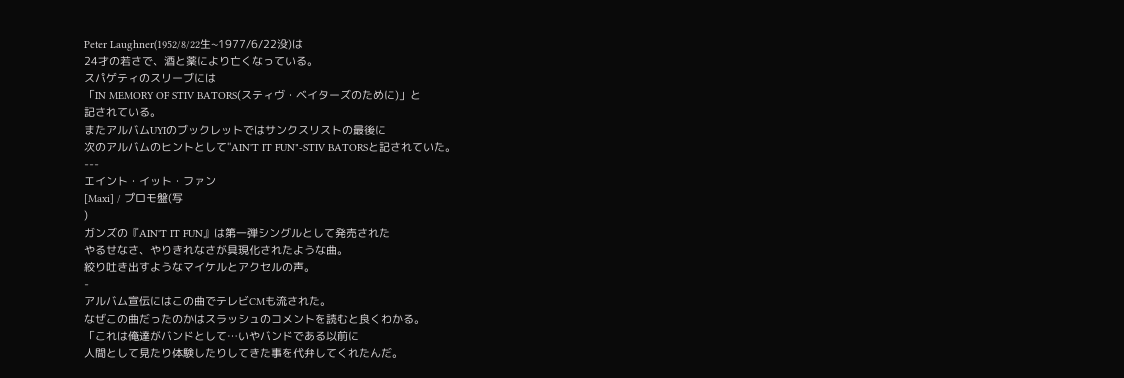Peter Laughner(1952/8/22生~1977/6/22没)は
24才の若さで、酒と薬により亡くなっている。
スパゲティのスリーブには
「IN MEMORY OF STIV BATORS(スティヴ・ベイターズのために)」と
記されている。
またアルバムUYIのブックレットではサンクスリストの最後に
次のアルバムのヒントとして"AIN'T IT FUN"-STIV BATORSと記されていた。
---
エイント・イット・ファン
[Maxi] / プロモ盤(写
)
ガンズの『AIN'T IT FUN』は第一弾シングルとして発売された
やるせなさ、やりきれなさが具現化されたような曲。
絞り吐き出すようなマイケルとアクセルの声。
-
アルバム宣伝にはこの曲でテレビCMも流された。
なぜこの曲だったのかはスラッシュのコメントを読むと良くわかる。
「これは俺達がバンドとして…いやバンドである以前に
人間として見たり体験したりしてきた事を代弁してくれたんだ。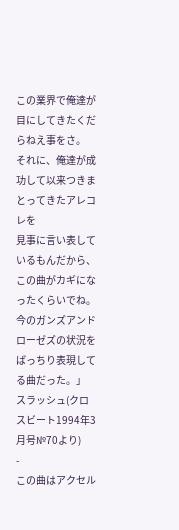この業界で俺達が目にしてきたくだらねえ事をさ。
それに、俺達が成功して以来つきまとってきたアレコレを
見事に言い表しているもんだから、この曲がカギになったくらいでね。
今のガンズアンドローゼズの状況をばっちり表現してる曲だった。」
スラッシュ(クロスビート1994年3月号№70より)
-
この曲はアクセル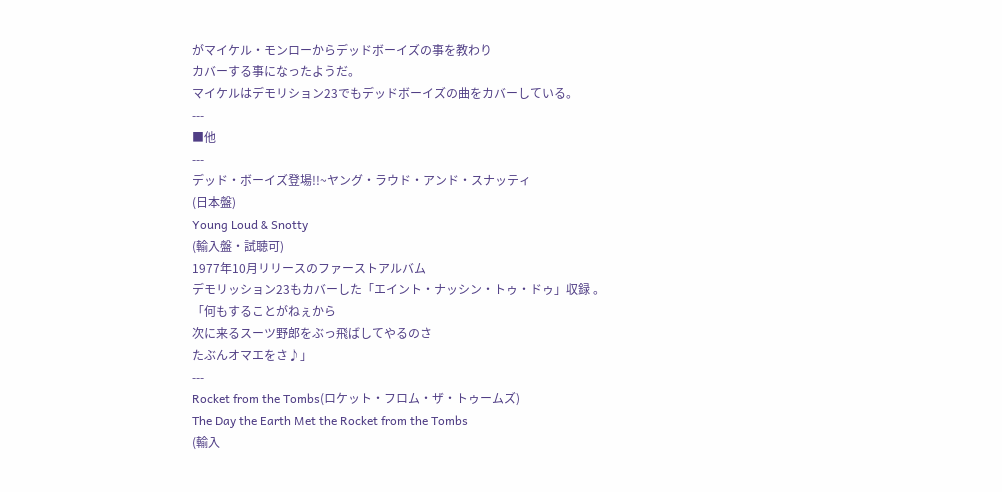がマイケル・モンローからデッドボーイズの事を教わり
カバーする事になったようだ。
マイケルはデモリション23でもデッドボーイズの曲をカバーしている。
---
■他
---
デッド・ボーイズ登場!!~ヤング・ラウド・アンド・スナッティ
(日本盤)
Young Loud & Snotty
(輸入盤・試聴可)
1977年10月リリースのファーストアルバム
デモリッション23もカバーした「エイント・ナッシン・トゥ・ドゥ」収録 。
「何もすることがねぇから
次に来るスーツ野郎をぶっ飛ばしてやるのさ
たぶんオマエをさ♪」
---
Rocket from the Tombs(ロケット・フロム・ザ・トゥームズ)
The Day the Earth Met the Rocket from the Tombs
(輸入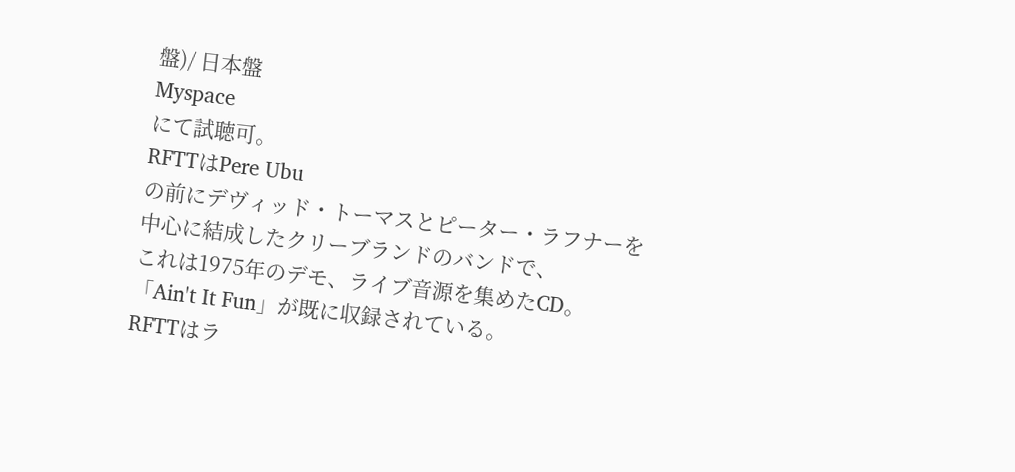盤)/ 日本盤
Myspace
にて試聴可。
RFTTはPere Ubu
の前にデヴィッド・トーマスとピーター・ラフナーを
中心に結成したクリーブランドのバンドで、
これは1975年のデモ、ライブ音源を集めたCD。
「Ain't It Fun」が既に収録されている。
RFTTはラ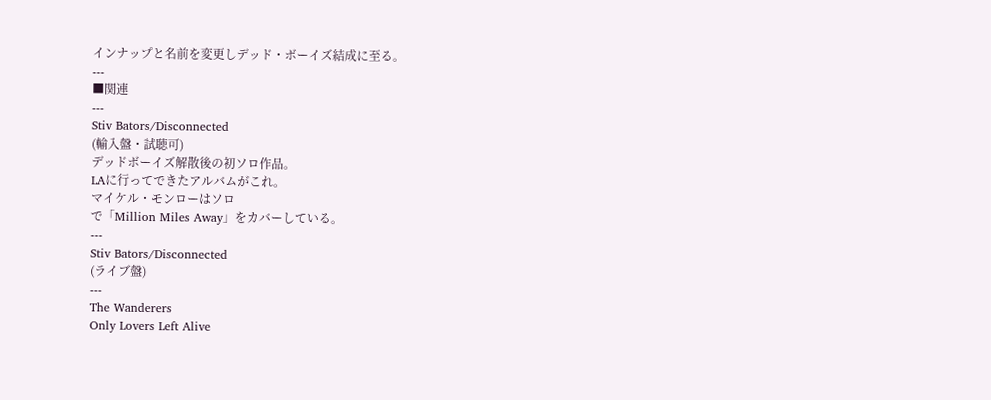インナップと名前を変更しデッド・ボーイズ結成に至る。
---
■関連
---
Stiv Bators/Disconnected
(輸入盤・試聴可)
デッドボーイズ解散後の初ソロ作品。
LAに行ってできたアルバムがこれ。
マイケル・モンローはソロ
で「Million Miles Away」をカバーしている。
---
Stiv Bators/Disconnected
(ライブ盤)
---
The Wanderers
Only Lovers Left Alive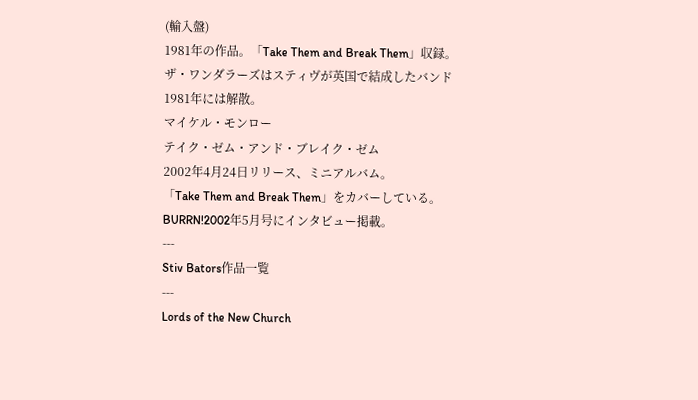(輸入盤)
1981年の作品。「Take Them and Break Them」収録。
ザ・ワンダラーズはスティヴが英国で結成したバンド
1981年には解散。
マイケル・モンロー
テイク・ゼム・アンド・ブレイク・ゼム
2002年4月24日リリース、ミニアルバム。
「Take Them and Break Them」をカバーしている。
BURRN!2002年5月号にインタビュー掲載。
---
Stiv Bators作品一覧
---
Lords of the New Church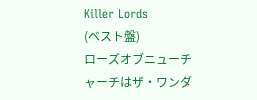Killer Lords
(ベスト盤)
ローズオブニューチャーチはザ・ワンダ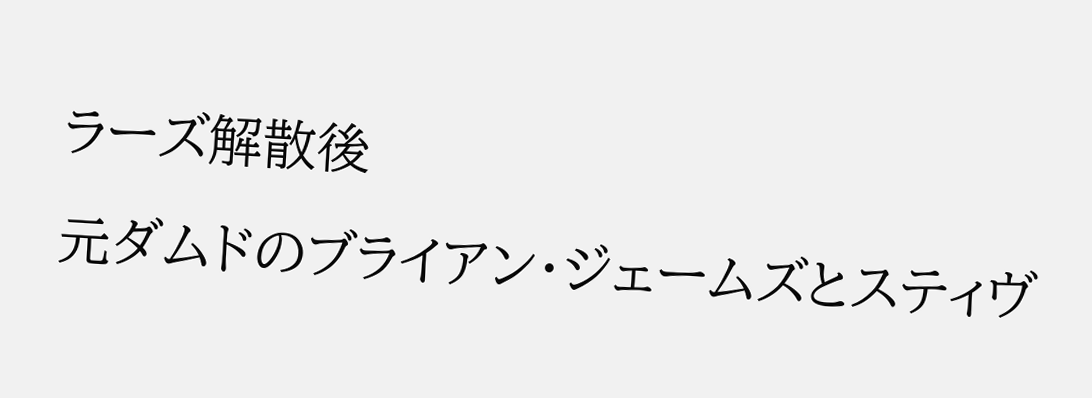ラーズ解散後
元ダムドのブライアン・ジェームズとスティヴ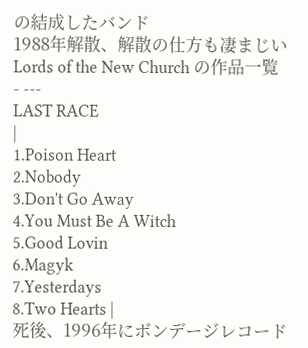の結成したバンド
1988年解散、解散の仕方も凄まじい
Lords of the New Church の作品一覧
- ---
LAST RACE
|
1.Poison Heart
2.Nobody
3.Don't Go Away
4.You Must Be A Witch
5.Good Lovin
6.Magyk
7.Yesterdays
8.Two Hearts |
死後、1996年にボンデージレコード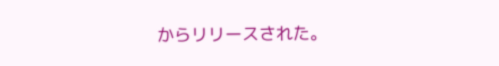からリリースされた。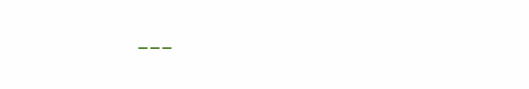---